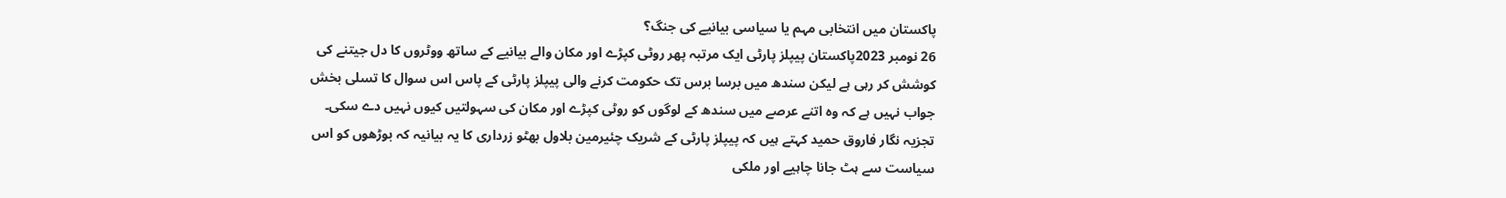پاکستان میں انتخابی مہم یا سیاسی بیانیے کی جنگ؟
26 نومبر 2023پاکستان پیپلز پارٹی ایک مرتبہ پھر روٹی کپڑے اور مکان والے بیانیے کے ساتھ ووٹروں کا دل جیتنے کی کوشش کر رہی ہے لیکن سندھ میں برسا برس تک حکومت کرنے والی پیپلز پارٹی کے پاس اس سوال کا تسلی بخش جواب نہیں ہے کہ وہ اتنے عرصے میں سندھ کے لوگوں کو روٹی کپڑے اور مکان کی سہولتیں کیوں نہیں دے سکی۔ تجزیہ نگار فاروق حمید کہتے ہیں کہ پیپلز پارٹی کے شریک چئیرمین بلاول بھٹو زرداری کا یہ بیانیہ کہ بوڑھوں کو اس سیاست سے ہٹ جانا چاہیے اور ملکی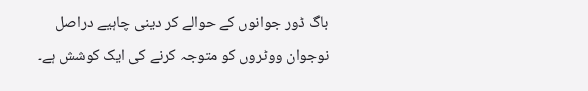باگ ڈور جوانوں کے حوالے کر دینی چاہیے دراصل نوجوان ووٹروں کو متوجہ کرنے کی ایک کوشش ہے۔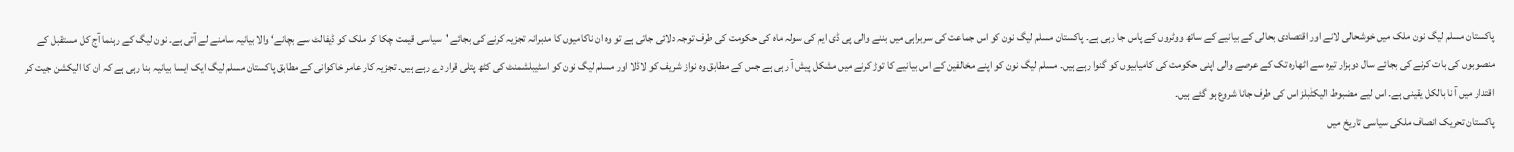پاکستان مسلم لیگ نون ملک میں خوشحالی لانے اور اقتصادی بحالی کے بیانیے کے ساتھ ووٹروں کے پاس جا رہی ہے۔ پاکستان مسلم لیگ نون کو اس جماعت کی سربراہی میں بننے والی پی ڈی ایم کی سولہ ماہ کی حکومت کی طرف توجہ دلائی جاتی ہے تو وہ ان ناکامیوں کا مدبرانہ تجزیہ کرنے کی بجائے 'سیاسی قیمت چکا کر ملک کو ڈیفالٹ سے بچانے‘ والا بیانیہ سامنے لے آتی ہے۔ نون لیگ کے رہنما آج کل مستقبل کے منصوبوں کی بات کرنے کی بجائے سال دوہزار تیرہ سے اٹھارہ تک کے عرصے والی اپنی حکومت کی کامیابیوں کو گنوا رہے ہیں۔ مسلم لیگ نون کو اپنے مخالفین کے اس بیانیے کا توڑ کرنے میں مشکل پیش آ رہی ہے جس کے مطابق وہ نواز شریف کو لاڈلا اور مسلم لیگ نون کو اسٹیبلشمنٹ کی کٹھ پتلی قرار دے رہے ہیں۔ تجزیہ کار عامر خاکوانی کے مطابق پاکستان مسلم لیگ ایک ایسا بیانیہ بنا رہی ہے کہ ان کا الیکشن جیت کر اقتدار میں آ نا بالکل یقینی ہے۔ اس لیے مضبوط الیکٹٰبلز اس کی طرف جانا شروع ہو گئے ہیں۔
پاکستان تحریک انصاف ملکی سیاسی تاریخ میں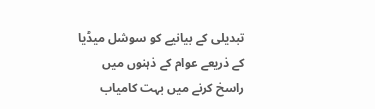تبدیلی کے بیانیے کو سوشل میڈیا کے ذریعے عوام کے ذہنوں میں راسخ کرنے میں بہت کامیاب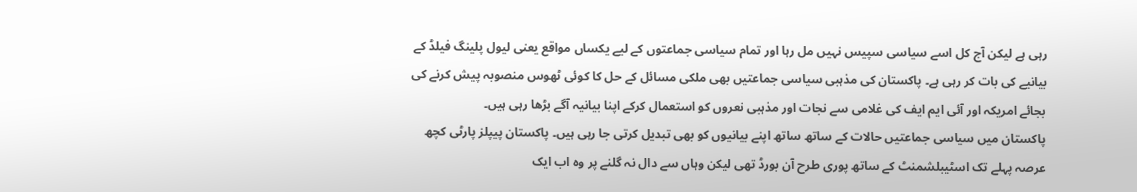رہی ہے لیکن آج کل اسے سیاسی سپیس نہیں مل رہا اور تمام سیاسی جماعتوں کے لیے یکساں مواقع یعنی لیول پلینگ فیلڈ کے بیانیے کی بات کر رہی ہے۔ پاکستان کی مذہبی سیاسی جماعتیں بھی ملکی مسائل کے حل کا کوئی ٹھوس منصوبہ پیش کرنے کی بجائے امریکہ اور آئی ایم ایف کی غلامی سے نجات اور مذہبی نعروں کو استعمال کرکے اپنا بیانیہ آگے بڑھا رہی ہیں۔
پاکستان میں سیاسی جماعتیں حالات کے ساتھ ساتھ اپنے بیانیوں کو بھی تبدیل کرتی جا رہی ہیں۔ پاکستان پیپلز پارٹی کچھ عرصہ پہلے تک اسٹیبلشمنٹ کے ساتھ پوری طرح آن بورڈ تھی لیکن وہاں سے دال نہ گلنے پر وہ اب ایک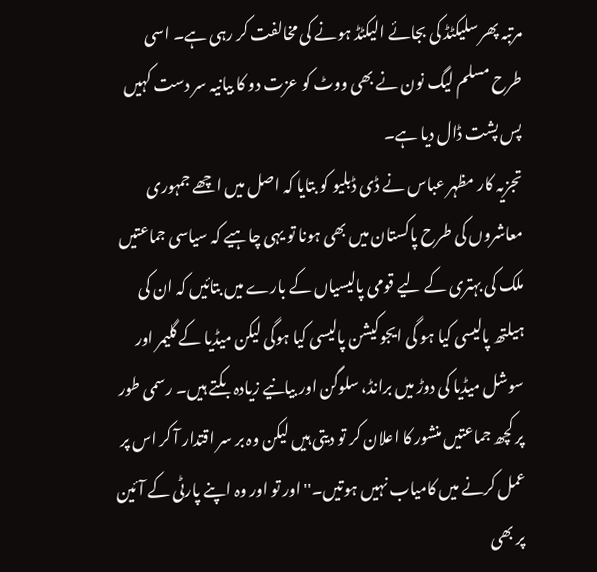مرتبہ پھر سلیکٹڈ کی بجائے الیکٹڈ ہونے کی مخالفت کر رہی ہے۔ اسی طرح مسلم لیگ نون نے بھی ووٹ کو عزت دو کا بیانیہ سر دست کہیں پس پشت ڈال دیا ہے۔
تجزیہ کار مظہر عباس نے ڈی ڈبلیو کو بتایا کہ اصل میں اچھے جمہوری معاشروں کی طرح پاکستان میں بھی ہونا تو یہی چاہیے کہ سیاسی جماعتیں ملک کی بہتری کے لیے قومی پالیسیاں کے بارے میں بتائیں کہ ان کی ہیلتھ پالیسی کیا ہو گی ایجوکیشن پالیسی کیا ہوگی لیکن میڈیا کے گلیمر اور سوشل میڈیا کی دوڑ میں برانڈ، سلوگن اور بیانیے زیادہ بکتے ہیں۔ رسمی طور پر کچھ جماعتیں منشور کا اعلان کر تو دیتی ہیں لیکن وہ بر سر اقتدار آ کر اس پر عمل کرنے میں کامیاب نہیں ہوتیں۔'' اور تو اور وہ اپنے پارٹی کے آئین پر بھی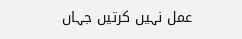عمل نہیں کرتیں جہاں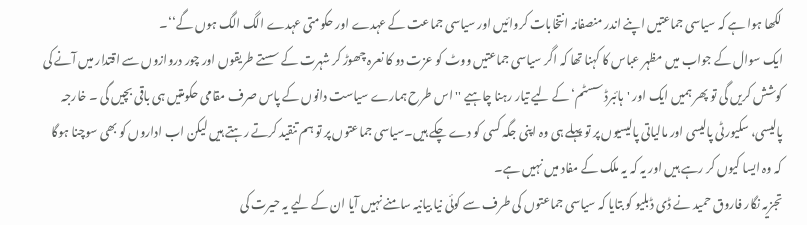لکھا ہوا ہے کہ سیاسی جماعتیں اپنے اندر منصفانہ انتخابات کروائیں اور سیاسی جماعت کے عہدے اور حکومتی عہدے الگ الگ ہوں گے‘‘۔
ایک سوال کے جواب میں مظہر عباس کا کہنا تھا کہ اگر سیاسی جماعتیں ووٹ کو عزت دو کا نعرہ چھوڑ کر شہرت کے سستے طریقوں اور چور دروازوں سے اقتدار میں آنے کی کوشش کریں گی تو پھر ہمیں ایک اور 'ہائبرڈ سسٹم‘ کے لیے تیار رہنا چاہیے '' اس طرح ہمارے سیاست دانوں کے پاس صرف مقامی حکومتیں ہی باقی بچیں گی ۔ خارجہ پالیسی، سکیورٹی پالیسی اور مالیاتی پالیسیوں پر تو پہلے ہی وہ اپنی جگہ کسی کو دے چکے ہیں۔سیاسی جماعتوں پر تو ہم تنقید کرتے رہتے ہیں لیکن اب اداروں کو بھی سوچنا ہوگا کہ وہ ایسا کیوں کر رہے ہیں اور یہ کہ یہ ملک کے مفاد میں نہیں ہے۔
تجزیہ نگار فاروق حمید نے ڈی ڈبلیو کو بتایا کہ سیاسی جماعتوں کی طرف سے کوئی نیا بیانیہ سامنے نہیں آیا ان کے لیے یہ حیرت کی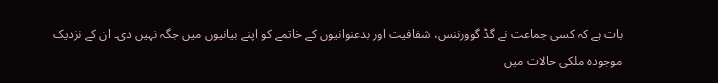بات ہے کہ کسی جماعت نے گڈ گوورننس، شفافیت اور بدعنوانیوں کے خاتمے کو اپنے بیانیوں میں جگہ نہیں دی۔ ان کے نزدیک موجودہ ملکی حالات میں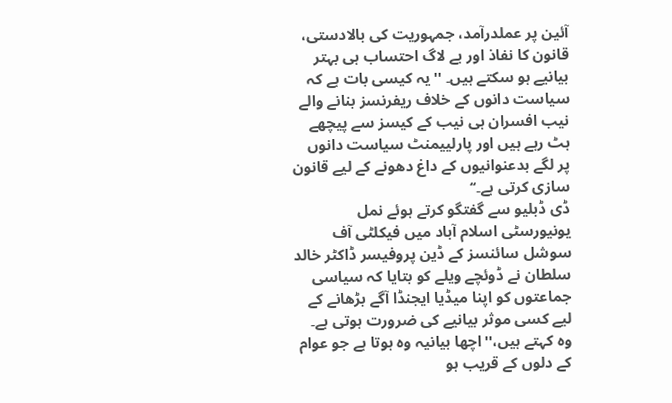آئین پر عملدرآمد، جمہوریت کی بالادستی، قانون کا نفاذ اور بے لاگ احتساب ہی بہتر بیانیے ہو سکتے ہیں۔ ''یہ کیسی بات ہے کہ سیاست دانوں کے خلاف ریفرنسز بنانے والے نیب افسران ہی نیب کے کیسز سے پیچھے ہٹ رہے ہیں اور پارلییمنٹ سیاست دانوں پر لگے بدعنوانیوں کے داغ دھونے کے لیے قانون سازی کرتی ہے۔‘‘
ڈی ڈبلیو سے گفتگو کرتے ہوئے نمل یونیورسٹی اسلام آباد میں فیکلٹی آف سوشل سائنسز کے ڈین پروفیسر ڈاکٹر خالد سلطان نے ڈوئچے ویلے کو بتایا کہ سیاسی جماعتوں کو اپنا میڈیا ایجنڈا آگے بڑھانے کے لیے کسی موثر بیانیے کی ضرورت ہوتی ہے۔ وہ کہتے ہیں،''اچھا بیانیہ وہ ہوتا ہے جو عوام کے دلوں کے قریب ہو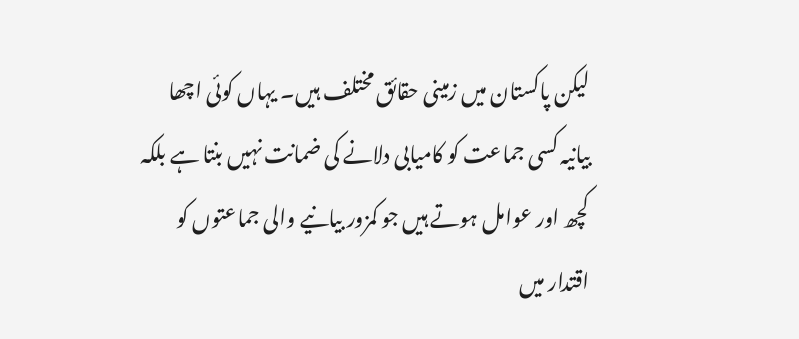لیکن پاکستان میں زمینی حقائق مختلف ہیں۔ یہاں کوئی اچھا بیانیہ کسی جماعت کو کامیابی دلانے کی ضمانت نہیں بنتا ہے بلکہ کچھ اور عوامل ہوتے ہیں جو کمزور بیانیے والی جماعتوں کو اقتدار میں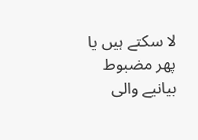لا سکتے ہیں یا پھر مضبوط بیانیے والی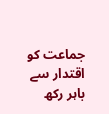جماعت کو اقتدار سے باہر رکھ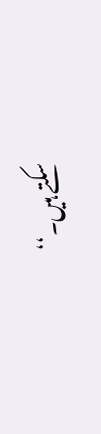سکتے ہیں۔‘‘